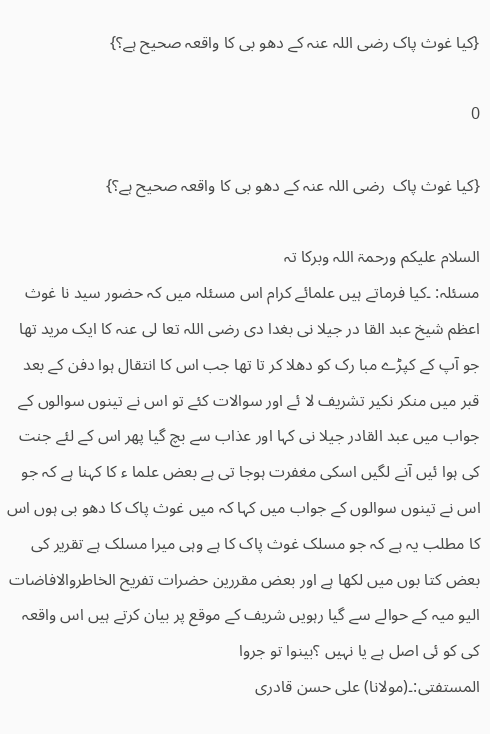{کیا غوث پاک رضی اللہ عنہ کے دھو بی کا واقعہ صحیح ہے؟}

0

{کیا غوث پاک  رضی اللہ عنہ کے دھو بی کا واقعہ صحیح ہے؟}

السلام علیکم ورحمۃ اللہ وبرکا تہ
مسئلہ: ۔کیا فرماتے ہیں علمائے کرام اس مسئلہ میں کہ حضور سید نا غوث اعظم شیخ عبد القا در جیلا نی بغدا دی رضی اللہ تعا لی عنہ کا ایک مرید تھا جو آپ کے کپڑے مبا رک کو دھلا کر تا تھا جب اس کا انتقال ہوا دفن کے بعد قبر میں منکر نکیر تشریف لا ئے اور سوالات کئے تو اس نے تینوں سوالوں کے جواب میں عبد القادر جیلا نی کہا اور عذاب سے بچ گیا پھر اس کے لئے جنت کی ہوا ئیں آنے لگیں اسکی مغفرت ہوجا تی ہے بعض علما ء کا کہنا ہے کہ جو اس نے تینوں سوالوں کے جواب میں کہا کہ میں غوث پاک کا دھو بی ہوں اس کا مطلب یہ ہے کہ جو مسلک غوث پاک کا ہے وہی میرا مسلک ہے تقریر کی بعض کتا بوں میں لکھا ہے اور بعض مقررین حضرات تفریح الخاطروالافاضات الیو میہ کے حوالے سے گیا رہویں شریف کے موقع پر بیان کرتے ہیں اس واقعہ کی کو ئی اصل ہے یا نہیں ؟بینوا تو جروا
المستفتی:۔(مولانا) علی حسن قادری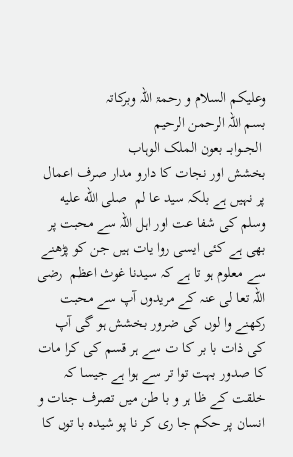وعلیکم السلام و رحمۃ اللہ وبرکاتہ
بسم اللہ الرحمن الرحیم
 الجـــوابـــ بعون الملک الوہاب
بخشش اور نجات کا دارو مدار صرف اعمال پر نہیں ہے بلکہ سید عا لم  صلى الله عليه وسلم کی شفا عت اور اہل اللہ سے محبت پر بھی ہے کئی ایسی روا یات ہیں جن کو پڑھنے سے معلوم ہو تا ہے کہ سیدنا غوث اعظم  رضی اللہ تعا لی عنہ کے مریدوں آپ سے محبت رکھنے وا لوں کی ضرور بخشش ہو گی آپ کی ذات با بر کا ت سے ہر قسم کی کرا مات کا صدور بہت توا تر سے ہوا ہے جیسا کہ خلقت کے ظا ہر و با طن میں تصرف جنات و انسان پر حکم جا ری کر نا پو شیدہ با توں کا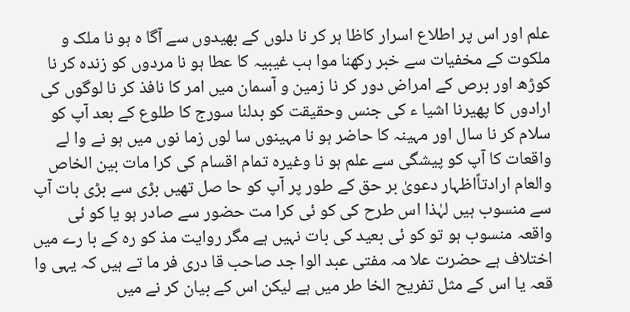علم اور اس پر اطلاع اسرار کاظا ہر کر نا دلوں کے بھیدوں سے آگا ہ ہو نا ملک و ملکوت کے مخفیات سے خبر رکھنا موا ہب غیبیہ کا عطا ہو نا مردوں کو زندہ کر نا کوڑھ اور برص کے امراض دور کر نا زمین و آسمان میں امر کا نافذ کر نا لوگوں کی ارادوں کا پھیرنا اشیا ء کی جنس وحقیقت کو بدلنا سورج کا طلوع کے بعد آپ کو سلام کر نا سال اور مہینہ کا حاضر ہو نا مہینوں سا لوں زما نوں میں ہو نے وا لے واقعات کا آپ کو پیشگی سے علم ہو نا وغیرہ تمام اقسام کی کرا مات بین الخاص والعام ارادتاًاظہار دعویٰ بر حق کے طور پر آپ کو حا صل تھیں بڑی سے بڑی بات آپ سے منسوب ہیں لہٰذا اس طرح کی کو ئی کرا مت حضور سے صادر ہو یا کو ئی واقعہ منسوب ہو تو کو ئی بعید کی بات نہیں ہے مگر روایت مذ کو رہ کے با رے میں اختلاف ہے حضرت علا مہ مفتی عبد الوا جد صاحب قا دری فر ما تے ہیں کہ یہی وا قعہ یا اس کے مثل تفریح الخا طر میں ہے لیکن اس کے بیان کر نے میں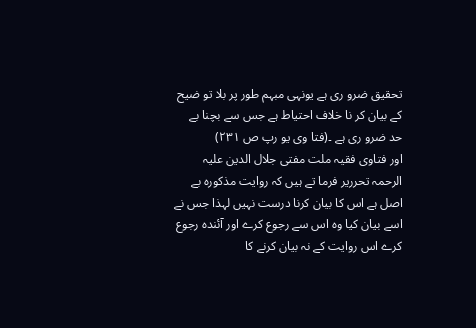تحقیق ضرو ری ہے یونہی مبہم طور پر بلا تو ضیح کے بیان کر نا خلاف احتیاط ہے جس سے بچنا بے حد ضرو ری ہے ۔(فتا وی یو رپ ص ۲۳۱)
اور فتاوی فقیہ ملت مفتی جلال الدین علیہ الرحمہ تحرریر فرما تے ہیں کہ روایت مذکورہ بے اصل ہے اس کا بیان کرنا درست نہیں لہذا جس نے اسے بیان کیا وہ اس سے رجوع کرے اور آئندہ رجوع کرے اس روایت کے نہ بیان کرنے کا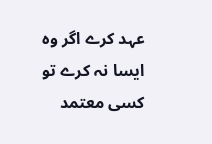عہد کرے اگر وہ ایسا نہ کرے تو کسی معتمد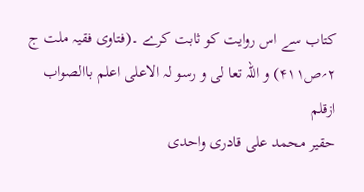کتاب سے اس روایت کو ثابت کرے ۔(فتاوی فقیہ ملت ج ۲؍ص۴۱۱) و اللہ تعا لی و رسو لہ الاعلی اعلم باالصواب
ازقلم
حقیر محمد علی قادری واحدی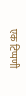एक टिप्पणी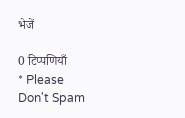भेजें

0 टिप्पणियाँ
* Please Don't Spam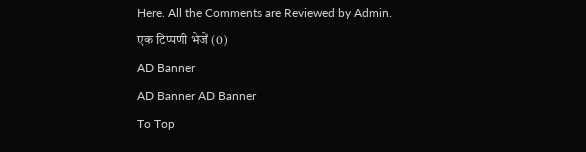Here. All the Comments are Reviewed by Admin.
एक टिप्पणी भेजें (0)
AD Banner
AD Banner AD Banner
To Top